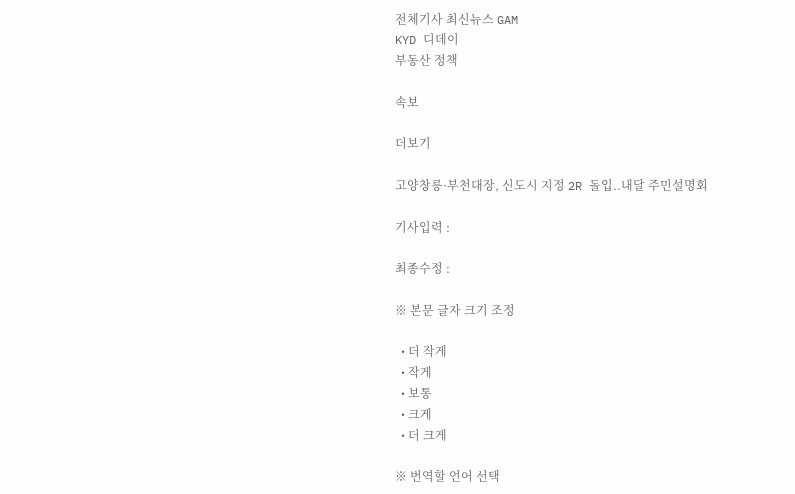전체기사 최신뉴스 GAM
KYD 디데이
부동산 정책

속보

더보기

고양창릉·부천대장, 신도시 지정 2R 돌입..내달 주민설명회

기사입력 :

최종수정 :

※ 본문 글자 크기 조정

  • 더 작게
  • 작게
  • 보통
  • 크게
  • 더 크게

※ 번역할 언어 선택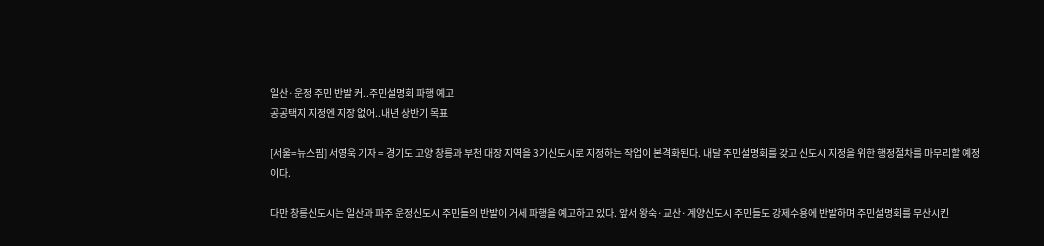일산·운정 주민 반발 커..주민설명회 파행 예고
공공택지 지정엔 지장 없어..내년 상반기 목표

[서울=뉴스핌] 서영욱 기자 = 경기도 고양 창릉과 부천 대장 지역을 3기신도시로 지정하는 작업이 본격화된다. 내달 주민설명회를 갖고 신도시 지정을 위한 행정절차를 마무리할 예정이다.

다만 창릉신도시는 일산과 파주 운정신도시 주민들의 반발이 거세 파행을 예고하고 있다. 앞서 왕숙·교산·계양신도시 주민들도 강제수용에 반발하며 주민설명회를 무산시킨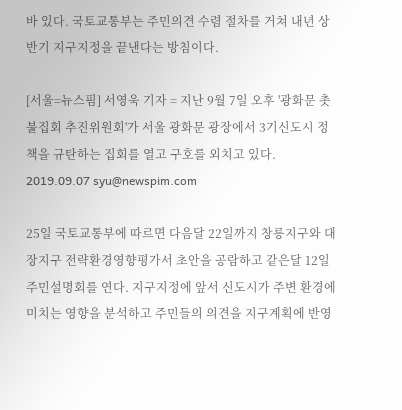바 있다. 국토교통부는 주민의견 수렴 절차를 거쳐 내년 상반기 지구지정을 끝낸다는 방침이다.

[서울=뉴스핌] 서영욱 기자 = 지난 9월 7일 오후 '광화문 촛불집회 추진위원회'가 서울 광화문 광장에서 3기신도시 정책을 규탄하는 집회를 열고 구호를 외치고 있다. 2019.09.07 syu@newspim.com

25일 국토교통부에 따르면 다음달 22일까지 창릉지구와 대장지구 전략환경영향평가서 초안을 공람하고 같은달 12일 주민설명회를 연다. 지구지정에 앞서 신도시가 주변 환경에 미치는 영향을 분석하고 주민들의 의견을 지구계획에 반영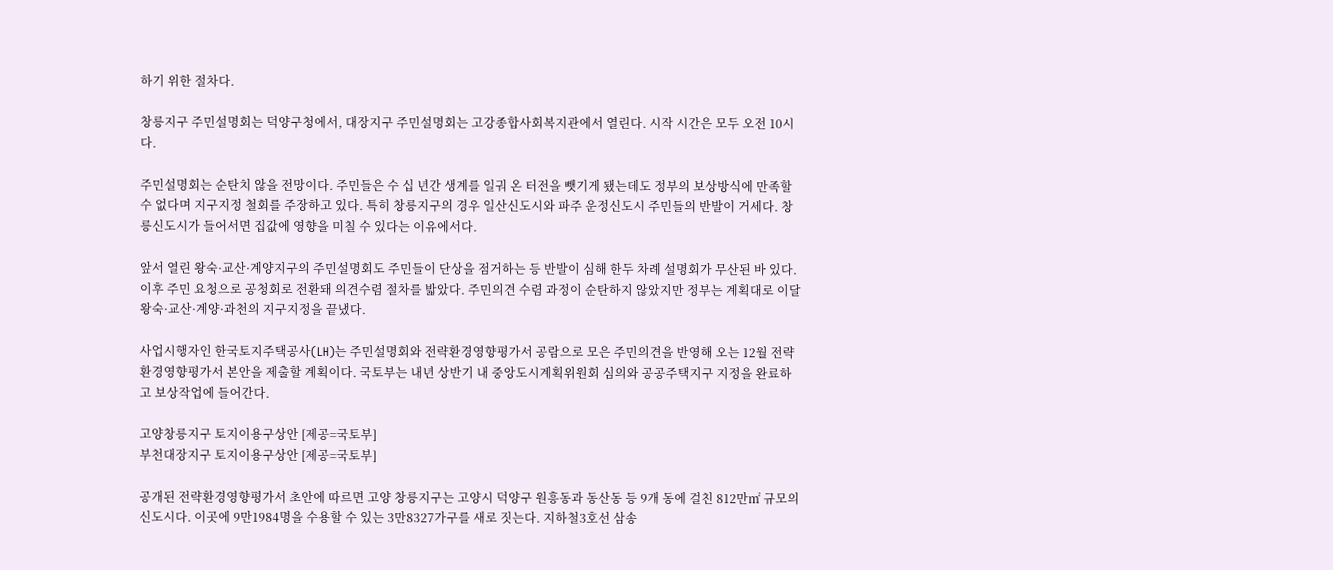하기 위한 절차다.

창릉지구 주민설명회는 덕양구청에서, 대장지구 주민설명회는 고강종합사회복지관에서 열린다. 시작 시간은 모두 오전 10시다.

주민설명회는 순탄치 않을 전망이다. 주민들은 수 십 년간 생계를 일궈 온 터전을 뺏기게 됐는데도 정부의 보상방식에 만족할 수 없다며 지구지정 철회를 주장하고 있다. 특히 창릉지구의 경우 일산신도시와 파주 운정신도시 주민들의 반발이 거세다. 창릉신도시가 들어서면 집값에 영향을 미칠 수 있다는 이유에서다.

앞서 열린 왕숙·교산·계양지구의 주민설명회도 주민들이 단상을 점거하는 등 반발이 심해 한두 차례 설명회가 무산된 바 있다. 이후 주민 요청으로 공청회로 전환돼 의견수렴 절차를 밟았다. 주민의견 수렴 과정이 순탄하지 않았지만 정부는 계획대로 이달 왕숙·교산·계양·과천의 지구지정을 끝냈다.

사업시행자인 한국토지주택공사(LH)는 주민설명회와 전략환경영향평가서 공람으로 모은 주민의견을 반영해 오는 12월 전략환경영향평가서 본안을 제출할 계획이다. 국토부는 내년 상반기 내 중앙도시계획위원회 심의와 공공주택지구 지정을 완료하고 보상작업에 들어간다.

고양창릉지구 토지이용구상안 [제공=국토부]
부천대장지구 토지이용구상안 [제공=국토부]

공개된 전략환경영향평가서 초안에 따르면 고양 창릉지구는 고양시 덕양구 원흥동과 동산동 등 9개 동에 걸친 812만㎡ 규모의 신도시다. 이곳에 9만1984명을 수용할 수 있는 3만8327가구를 새로 짓는다. 지하철3호선 삼송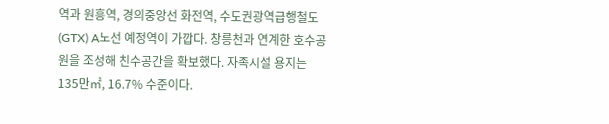역과 원흥역, 경의중앙선 화전역, 수도권광역급행철도(GTX) A노선 예정역이 가깝다. 창릉천과 연계한 호수공원을 조성해 친수공간을 확보했다. 자족시설 용지는 135만㎡, 16.7% 수준이다.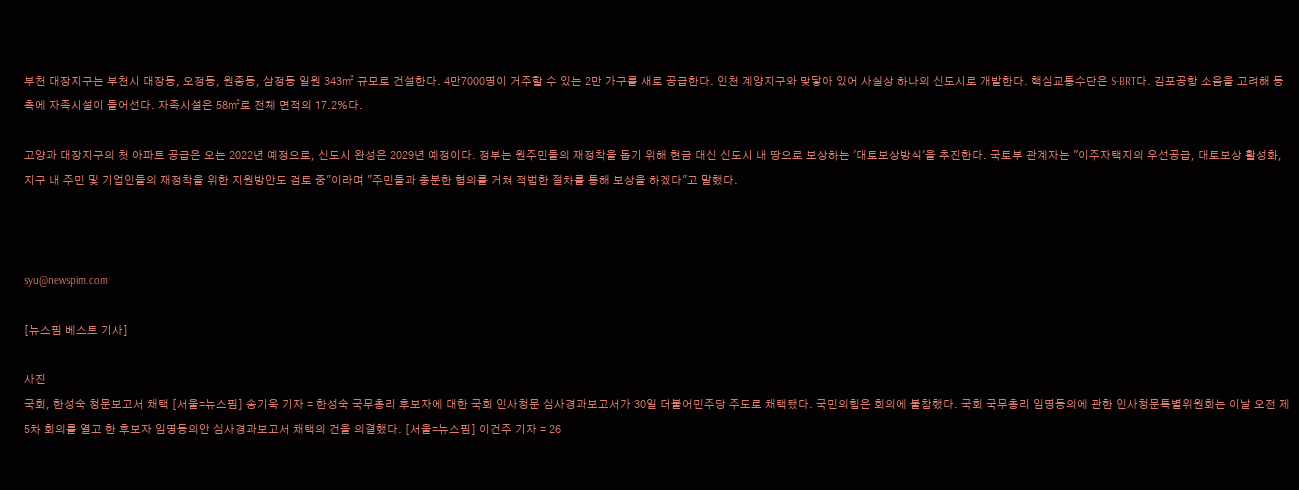부천 대장지구는 부천시 대장동, 오정동, 원종동, 삼정동 일원 343㎡ 규모로 건설한다. 4만7000명이 거주할 수 있는 2만 가구를 새로 공급한다. 인천 계양지구와 맞닿아 있어 사실상 하나의 신도시로 개발한다. 핵심교통수단은 S-BRT다. 김포공항 소음을 고려해 동측에 자족시설이 들어선다. 자족시설은 58㎡로 전체 면적의 17.2%다.

고양과 대장지구의 첫 아파트 공급은 오는 2022년 예정으로, 신도시 완성은 2029년 예정이다. 정부는 원주민들의 재정착을 돕기 위해 현금 대신 신도시 내 땅으로 보상하는 '대토보상방식'을 추진한다. 국토부 관계자는 "이주자택지의 우선공급, 대토보상 활성화, 지구 내 주민 및 기업인들의 재정착을 위한 지원방안도 검토 중"이라며 "주민들과 충분한 협의를 거쳐 적법한 절차를 통해 보상을 하겠다"고 말했다.



syu@newspim.com

[뉴스핌 베스트 기사]

사진
국회, 한성숙 청문보고서 채택 [서울=뉴스핌] 송기욱 기자 = 한성숙 국무총리 후보자에 대한 국회 인사청문 심사경과보고서가 30일 더불어민주당 주도로 채택됐다. 국민의힘은 회의에 불참했다. 국회 국무총리 임명동의에 관한 인사청문특별위원회는 이날 오전 제5차 회의를 열고 한 후보자 임명동의안 심사경과보고서 채택의 건을 의결했다. [서울=뉴스핌] 이건주 기자 = 26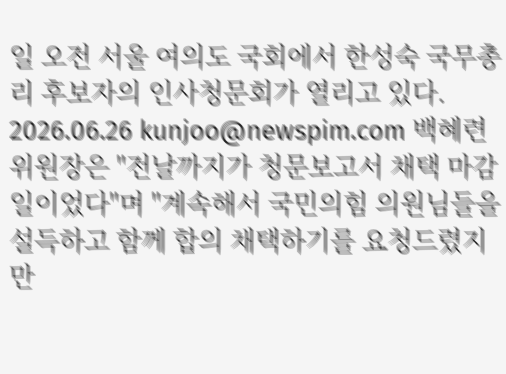일 오전 서울 여의도 국회에서 한성숙 국무총리 후보자의 인사청문회가 열리고 있다. 2026.06.26 kunjoo@newspim.com 백혜련 위원장은 "전날까지가 청문보고서 채택 마감일이었다"며 "계속해서 국민의힘 의원님들을 설득하고 함께 합의 채택하기를 요청드렸지만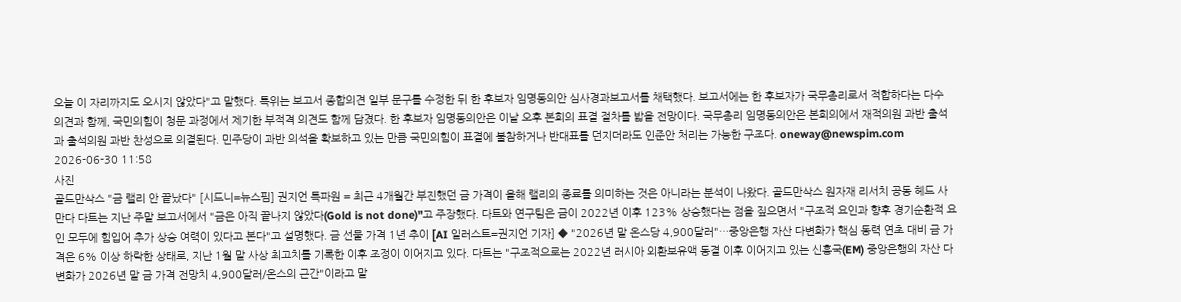오늘 이 자리까지도 오시지 않았다"고 말했다. 특위는 보고서 종합의견 일부 문구를 수정한 뒤 한 후보자 임명동의안 심사경과보고서를 채택했다. 보고서에는 한 후보자가 국무총리로서 적합하다는 다수 의견과 함께, 국민의힘이 청문 과정에서 제기한 부적격 의견도 함께 담겼다. 한 후보자 임명동의안은 이날 오후 본회의 표결 절차를 밟을 전망이다. 국무총리 임명동의안은 본회의에서 재적의원 과반 출석과 출석의원 과반 찬성으로 의결된다. 민주당이 과반 의석을 확보하고 있는 만큼 국민의힘이 표결에 불참하거나 반대표를 던지더라도 인준안 처리는 가능한 구조다. oneway@newspim.com 2026-06-30 11:58
사진
골드만삭스 "금 랠리 안 끝났다" [시드니=뉴스핌] 권지언 특파원 = 최근 4개월간 부진했던 금 가격이 올해 랠리의 종료를 의미하는 것은 아니라는 분석이 나왔다. 골드만삭스 원자재 리서치 공동 헤드 사만다 다트는 지난 주말 보고서에서 "금은 아직 끝나지 않았다(Gold is not done)"고 주장했다. 다트와 연구팀은 금이 2022년 이후 123% 상승했다는 점을 짚으면서 "구조적 요인과 향후 경기순환적 요인 모두에 힘입어 추가 상승 여력이 있다고 본다"고 설명했다. 금 선물 가격 1년 추이 [AI 일러스트=권지언 기자] ◆ "2026년 말 온스당 4,900달러"…중앙은행 자산 다변화가 핵심 동력 연초 대비 금 가격은 6% 이상 하락한 상태로, 지난 1월 말 사상 최고치를 기록한 이후 조정이 이어지고 있다. 다트는 "구조적으로는 2022년 러시아 외환보유액 동결 이후 이어지고 있는 신흥국(EM) 중앙은행의 자산 다변화가 2026년 말 금 가격 전망치 4,900달러/온스의 근간"이라고 말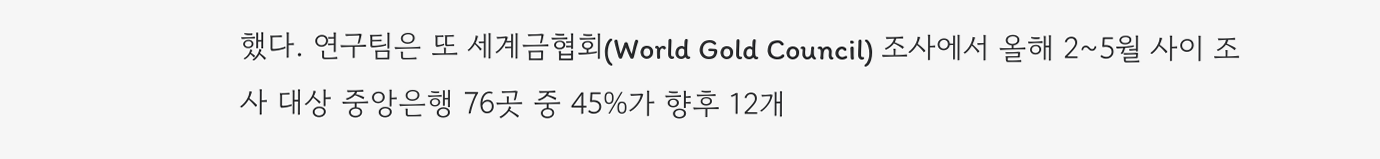했다. 연구팀은 또 세계금협회(World Gold Council) 조사에서 올해 2~5월 사이 조사 대상 중앙은행 76곳 중 45%가 향후 12개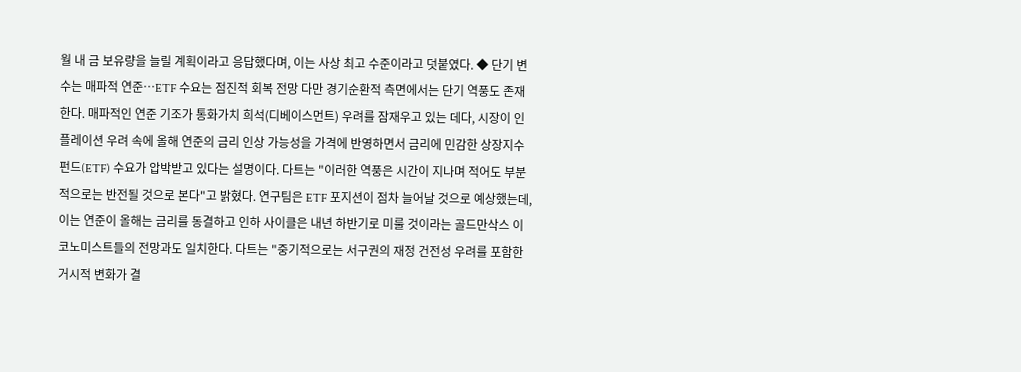월 내 금 보유량을 늘릴 계획이라고 응답했다며, 이는 사상 최고 수준이라고 덧붙였다. ◆ 단기 변수는 매파적 연준…ETF 수요는 점진적 회복 전망 다만 경기순환적 측면에서는 단기 역풍도 존재한다. 매파적인 연준 기조가 통화가치 희석(디베이스먼트) 우려를 잠재우고 있는 데다, 시장이 인플레이션 우려 속에 올해 연준의 금리 인상 가능성을 가격에 반영하면서 금리에 민감한 상장지수펀드(ETF) 수요가 압박받고 있다는 설명이다. 다트는 "이러한 역풍은 시간이 지나며 적어도 부분적으로는 반전될 것으로 본다"고 밝혔다. 연구팀은 ETF 포지션이 점차 늘어날 것으로 예상했는데, 이는 연준이 올해는 금리를 동결하고 인하 사이클은 내년 하반기로 미룰 것이라는 골드만삭스 이코노미스트들의 전망과도 일치한다. 다트는 "중기적으로는 서구권의 재정 건전성 우려를 포함한 거시적 변화가 결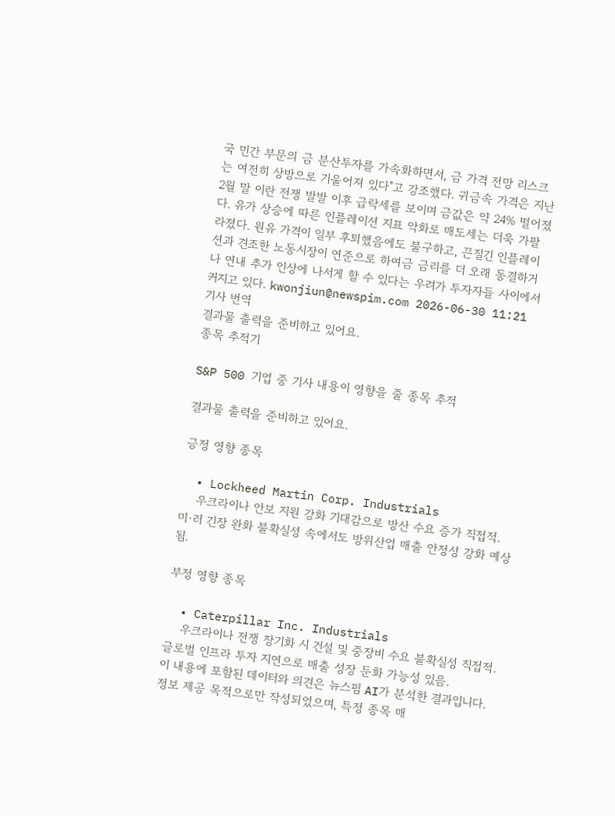국 민간 부문의 금 분산투자를 가속화하면서, 금 가격 전망 리스크는 여전히 상방으로 기울어져 있다"고 강조했다. 귀금속 가격은 지난 2월 말 이란 전쟁 발발 이후 급락세를 보이며 금값은 약 24% 떨어졌다. 유가 상승에 따른 인플레이션 지표 악화로 매도세는 더욱 가팔라졌다. 원유 가격이 일부 후퇴했음에도 불구하고, 끈질긴 인플레이션과 견조한 노동시장이 연준으로 하여금 금리를 더 오래 동결하거나 연내 추가 인상에 나서게 할 수 있다는 우려가 투자자들 사이에서 커지고 있다. kwonjiun@newspim.com 2026-06-30 11:21
기사 번역
결과물 출력을 준비하고 있어요.
종목 추적기

S&P 500 기업 중 기사 내용이 영향을 줄 종목 추적

결과물 출력을 준비하고 있어요.

긍정 영향 종목

  • Lockheed Martin Corp. Industrials
    우크라이나 안보 지원 강화 기대감으로 방산 수요 증가 직접적. 미·러 긴장 완화 불확실성 속에서도 방위산업 매출 안정성 강화 예상됨.

부정 영향 종목

  • Caterpillar Inc. Industrials
    우크라이나 전쟁 장기화 시 건설 및 중장비 수요 불확실성 직접적. 글로벌 인프라 투자 지연으로 매출 성장 둔화 가능성 있음.
이 내용에 포함된 데이터와 의견은 뉴스핌 AI가 분석한 결과입니다. 정보 제공 목적으로만 작성되었으며, 특정 종목 매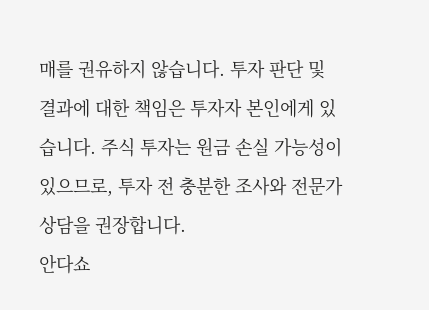매를 권유하지 않습니다. 투자 판단 및 결과에 대한 책임은 투자자 본인에게 있습니다. 주식 투자는 원금 손실 가능성이 있으므로, 투자 전 충분한 조사와 전문가 상담을 권장합니다.
안다쇼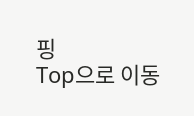핑
Top으로 이동